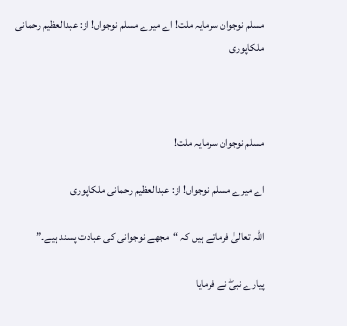مسلم نوجوان سرمایہ ملت! اے میرے مسلم نوجواں! از: عبدالعظیم رحمانی ملکاپوری



مسلم نوجوان سرمایہ ملت!

اے میرے مسلم نوجواں! از: عبدالعظیم رحمانی ملکاپوری

اللہ تعالیٰ فرماتے ہیں کہ “مجھے نوجوانی کی عبادت پسند ہیے۔”

پیارے نبیۖ نے فرمایا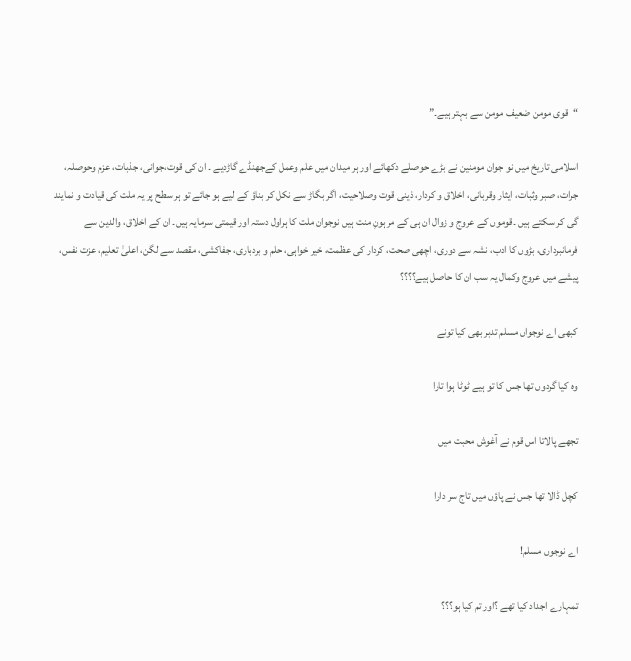“قوی مومن ضعیف مومن سے بہتر ہیے۔”

اسلامی تاریخ میں نو جوان مومنین نے بڑے حوصلے دکھائے اور ہر میدان میں علم وعمل کےجھنڈے گاڑدیے ۔ ان کی قوت،جوانی، جذبات، عزم وحوصلہ، جرات، صبر وثبات، ایثار وقربانی، اخلاق و کردار، ذینی قوت وصلاحیت، اگر بگاڑ سے نکل کر بناؤ کے لیے ہو جائے تو ہر سطح پر یہ ملت کی قیادت و نمایند گی کر سکتے ہیں ۔قوموں کے عروج و زوال ان ہی کے مرہونِ منت ہیں نوجوان ملت کا ہراول دستہ اور قیمتی سرمایہ ہیں۔ ان کے اخلاق، والدین سے فرمانبرداری، بڑوں کا ادب، نشہ سے دوری، اچھی صحت، کردار کی عظمت، خیر خواہی، حلم و بردباری، جفاکشی، مقصد سے لگن، اعلیٰ تعلیم، عزت نفس، پیشے میں عروج وکمال یہ سب ان کا حاصل ہیے؟؟؟؟

کبھی اے نوجواں مسلم تدبر بھی کیا تونے

وہ کیا گردوں تھا جس کا تو ہیے ٹوٹا ہوا تارا

تجھے پالاتا اس قوم نے آغوش محبت میں

کچل ڈالا تھا جس نے پاؤں میں تاج سر دارا

اے نوجوں مسلم!

تمہارے اجداد کیا تھے ؟اور تم کیا ہو؟؟؟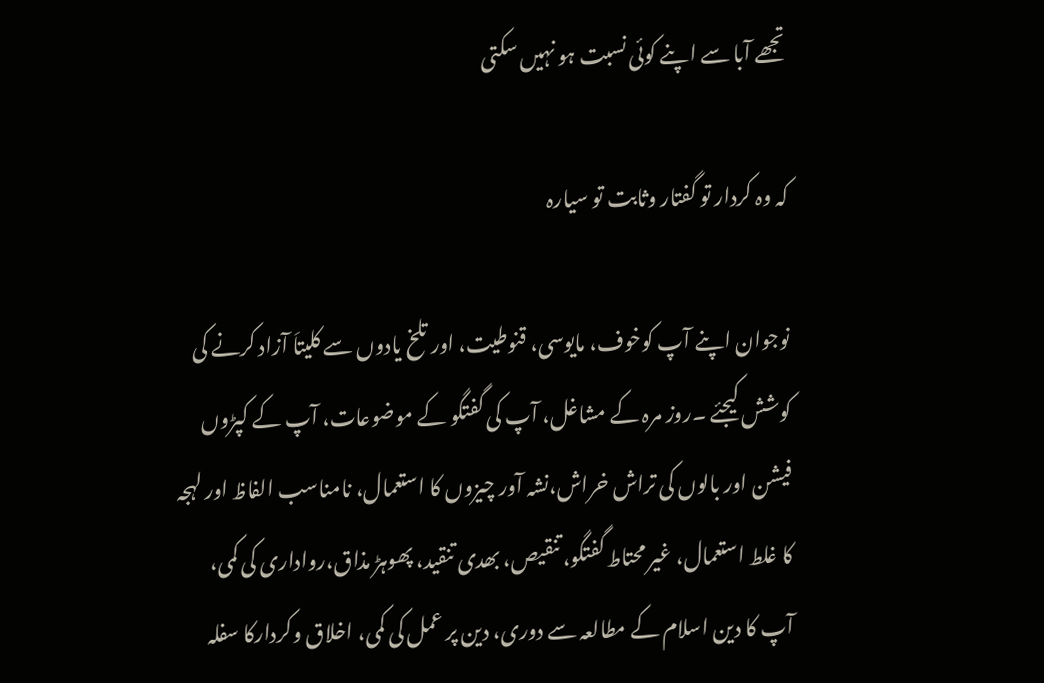تجھے آبا سے اپنے کوئی نسبت ہو نہیں سکتی

کہ وہ کردار تو گفتار وثابت تو سیارہ

نوجوان اپنے آپ کوخوف، مایوسی، قنوطیت، اور تلخ یادوں سے کلیتاَ آزاد کرنے کی کوشش کیجئے ۔روز مرہ کے مشاغل، آپ کی گفتگو کے موضوعات، آپ کے کپڑوں فیشن اور بالوں کی تراش خراش،نشہ آور چیزوں کا استعمال، نامناسب الفاظ اور لہجہ کا غلط استعمال، غیر محتاط گفتگو، تنقیص، بھدی تنقید، پھوہڑ مذاق،رواداری کی کمی، آپ کا دین اسلام کے مطالعہ سے دوری، دین پر عمل کی کمی، اخلاق وکردارکا سفلہ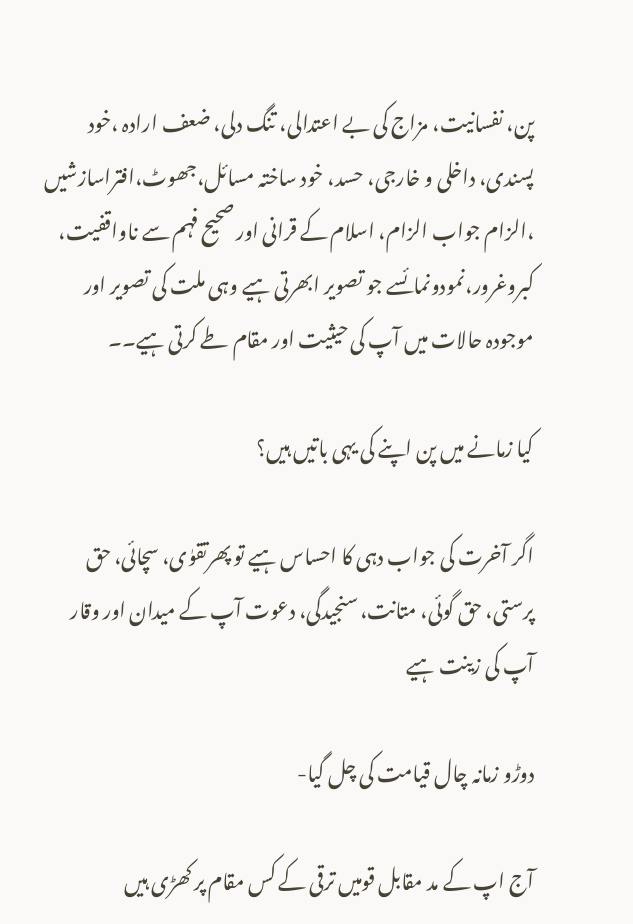پن، نفسانیت، مزاج کی بے اعتدالی، تنگ دلی، ضعف ارادہ ،خود پسندی، داخلی و خارجی، حسد، خود ساختہ مسائل،جھوٹ،افتراسازشیں ،الزام جواب الزام، اسلام کے قرانی اور صحیح فہم سے ناواقفیت، کبروغرور،نمودونمائسے جو تصویر ابھرتی ہیے وہی ملت کی تصویر اور موجودہ حالات میں آپ کی حیثیت اور مقام طے کرتی ہیے۔۔

کیا زمانے میں پن اپنے کی یہی باتیں ہیں؟

اگر آخرت کی جواب دہی کا احساس ہیے تو پھرتقوٰی، سچائی، حق پرستی، حق گوئی، متانت، سنجیدگی، دعوت آپ کے میدان اور وقار آپ کی زینت ہیے

دوڑو زمانہ چال قیامت کی چل گیا-

آج اپ کے مد مقابل قومیں ترقی کے کس مقام پر کھڑی ہیں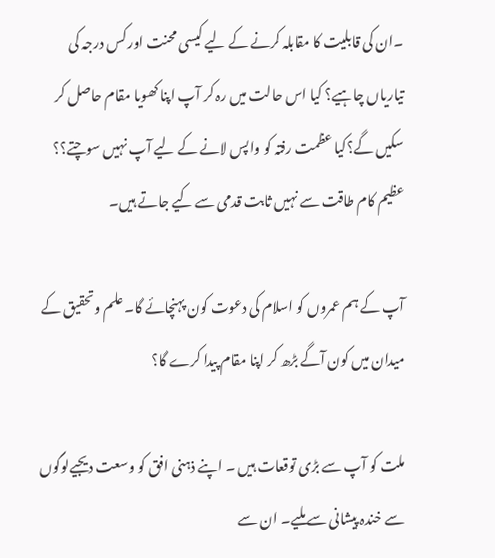۔ان کی قابلیت کا مقابلہ کرنے کے لیے کیسی محنت اور کس درجہ کی تیاریاں چاہیے؟ کیا اس حالت میں رہ کر آپ اپنا کھویا مقام حاصل کر سکیں گے؟کیا عظمت رفتہ کو واپس لانے کے لیے آپ نہیں سوچتے؟؟ عظیم کام طاقت سے نہیں ثابت قدمی سے کیے جاتے ہیں۔

آپ کے ہم عمروں کو اسلام کی دعوت کون پہنچائے گا۔علم وتحقیق کے میدان میں کون آگے بڑھ کر اپنا مقام پیدا کرے گا؟

ملت کو آپ سے بڑی توقعات ہیں ۔ اپنے ذہنی افق کو وسعت دیجیےلوگوں سے خندہ پیشانی سے ملیے۔ ان سے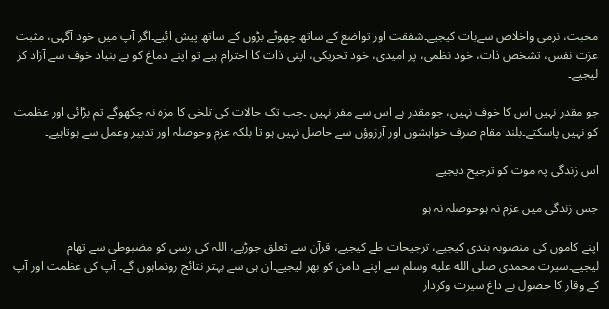محبت، نرمی واخلاص سےبات کیجیے۔شفقت اور تواضع کے ساتھ چھوٹے بڑوں کے ساتھ پیش ائیے۔اگر آپ میں خود آگہی، مثبت عزت نفس، تشخص ذات، خود نظمی، پر امیدی، خود تحریکی، اپنی ذات کا احترام ہیے تو اپنے دماغ کو بے بنیاد خوف سے آزاد کر لیجیے۔

جو مقدر نہیں اس کا خوف نہیں، جومقدر ہے اس سے مفر نہیں ۔جب تک حالات کی تلخی کا مزہ نہ چکھوگے تم بڑائی اور عظمت کو نہیں پاسکتے۔بلند مقام صرف خواہشوں اور آرزوؤں سے حاصل نہیں ہو تا بلکہ عزم وحوصلہ اور تدبیر وعمل سے ہوتاہیے۔

اس زندگی پہ موت کو ترجیح دیجیے

جس زندگی میں عزم نہ ہوحوصلہ نہ ہو

اپنے کاموں کی منصوبہ بندی کیجیے، ترجیحات طے کیجیے، قرآن سے تعلق جوڑیے، اللہ کی رسی کو مضبوطی سے تھام لیجیے۔سیرت محمدی صلی الله عليه وسلم سے اپنے دامن کو بھر لیجیے۔ان ہی سے بہتر نتائج رونماہوں گے۔ آپ کی عظمت اور آپ کے وقار کا حصول بے داغ سیرت وکردار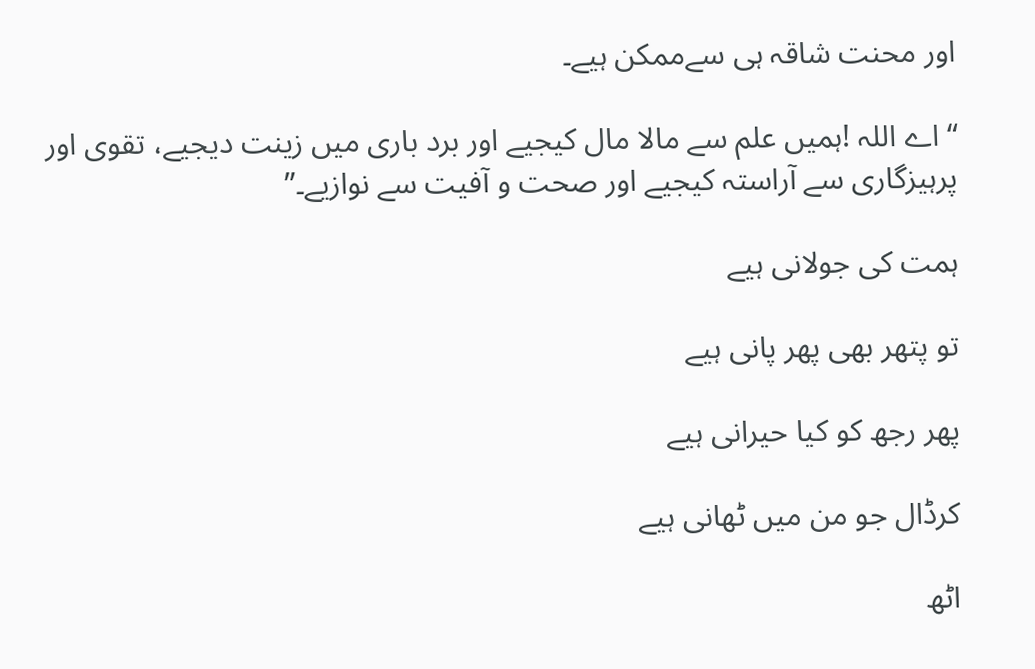اور محنت شاقہ ہی سےممکن ہیے۔

“اے اللہ !ہمیں علم سے مالا مال کیجیے اور برد باری میں زینت دیجیے، تقوی اور پرہیزگاری سے آراستہ کیجیے اور صحت و آفیت سے نوازیے۔”

ہمت کی جولانی ہیے

تو پتھر بھی پھر پانی ہیے

پھر رجھ کو کیا حیرانی ہیے

کرڈال جو من میں ٹھانی ہیے

اٹھ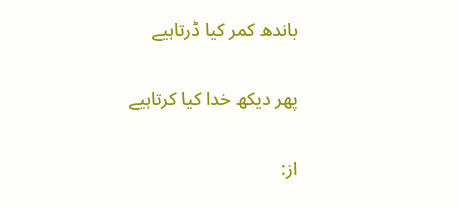باندھ کمر کیا ڈرتاہیے

پھر دیکھ خدا کیا کرتاہیے

از: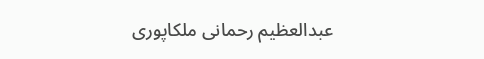عبدالعظیم رحمانی ملکاپوری